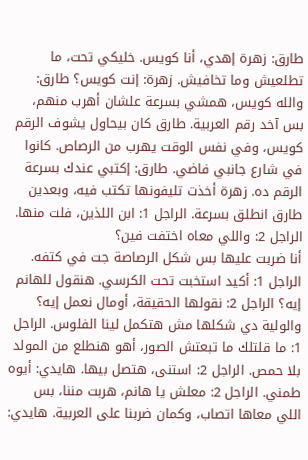طارق: زهرة إهدي، أنا كويس. خليكي تحت، ما تطلعيش وما تخافيش. زهرة: إنت كويس؟ طارق: والله كويس، همشي بسرعة علشان أهرب منهم، بس آخد رقم العربية. طارق كان بيحاول يشوف الرقم كويس، وفي نفس الوقت يهرب من الرصاص. كانوا في شارع جانبي فاضي. طارق: إكتبي عندك بسرعة الرقم ده. زهرة أخذت تليفونها تكتب فيه، وبعدين طارق انطلق بسرعة. الراجل 1: ابن اللذين، فلت منها. الراجل 2: واللي معاه اختفت فين؟
أنا ضربت عليها بس شكل الرصاصة جت في كتفه. الراجل 1: أكيد استخبت تحت الكرسي. هنقول للهانم إيه؟ الراجل 2: نقولها الحقيقة، أومال نعمل إيه؟ والولية دي شكلها مش هتكمل لينا الفلوس. الراجل 1: ما قلتلك ما تبعتش الصور، أهو هنطلع من المولد بلا حمص. الراجل 2: استنى، هتصل بيها. هايدي: أيوه طمني. الراجل 2: معلش يا هانم، هربت مننا، بس اللي معاها اتصاب، وكمان ضربنا على العربية. هايدي: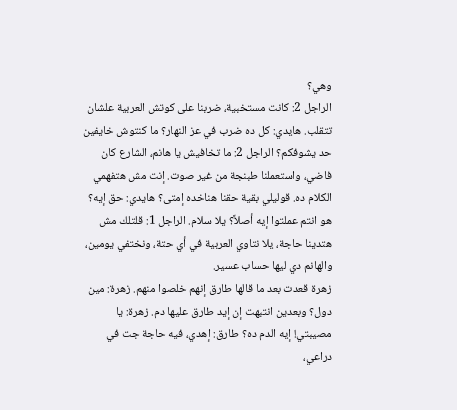وهي؟
الراجل 2: كانت مستخبية، ضربنا على كوتش العربية علشان تتقلب. هايدي: كل ده ضرب في عز النهار؟ ما كنتوش خايفين حد يشوفكم؟ الراجل 2: ما تخافيش يا هانم، الشارع كان فاضي، واستعملنا طبنجة من غير صوت. إنت مش هتفهمي الكلام ده. قوليلي بقية حقنا هناخده إمتى؟ هايدي: حق إيه؟ هو انتم عملتوا إيه أصلاً؟ يلا سلام. الراجل 1: قلتلك مش هتدينا حاجة، يلا نتاوي العربية في أي حتة، ونختفي يومين، والهانم دي ليها حساب عسير.
زهرة قعدت بعد ما قالها طارق إنهم خلصوا منهم. زهرة: مين دول؟ وبعدين انتبهت إن إيد طارق عليها دم. زهرة: يا مصيبتي! إيه الدم ده؟ طارق: إهدي، فيه حاجة جت في دراعي،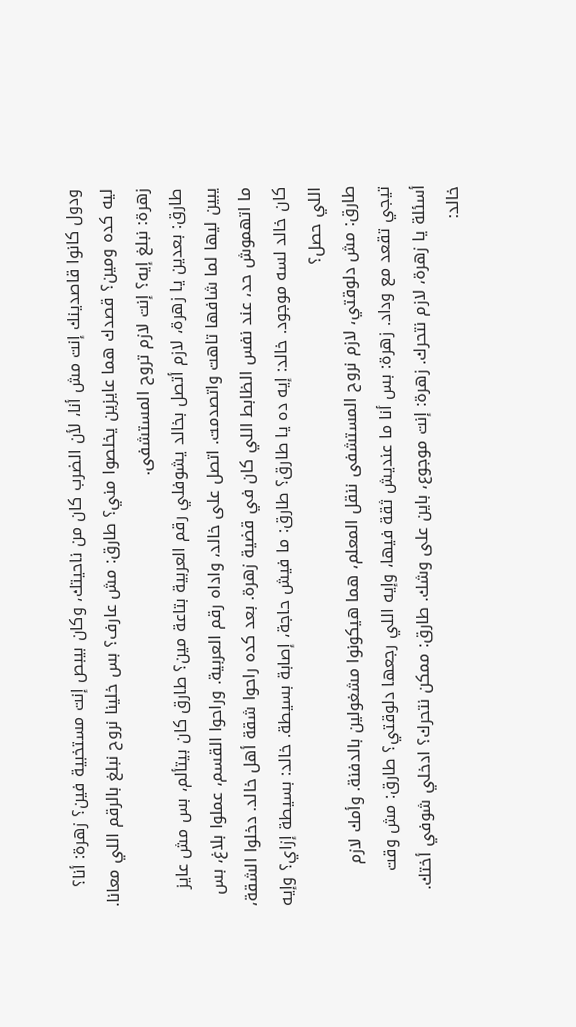ودول كانوا قاصدينك إنت مش أنا، لأن الضرب كان من ناحيتك، وكان بيبص إنت مستخبية فين؟ زهرة: أنا؟ ليه كده ومين؟ قصدك هما عايزين يخلصوا مني؟ طارق: مش عارف؟ بس خلينا نروح نبلغ بالرقم اللي معانا. زهرة: نبلغ إيه؟ إنت لازم تروح المستشفى.
طارق: بعدين يا زهرة، لازم أتصل بخالد يشوفلي رقم العربية بتاعة مين؟ طارق كان بيتألم، بس مش عايز يبين ليها لما شافها تاهت واتصدمت. اتصل على خالد، واداه رقم العربية. وراحوا القسم، عملوا بلاغ، بس ما اتهموش حد، عند نفس الظابط اللي كان في قضية زهرة. بعد كده راحوا شقة أهل خالد. دخلوا الشقة، كان خالد لسه موجود. خالد: إيه ده يا طارق؟ طارق: ما فيش حاجة، إصابة بسيطة. خالد: بسيطة إزاي؟ وإيه اللي حصل؟
طارق: مش دلوقتي، لازم نروح المستشفى ننقل المعلم، هما هيكونوا مشغولين بالدفنة. وأمك لازم تيجي تقعد مع وداد. زهرة: بس أنا ما عنديش ثقة فيها، وإيه اللي رجعها دلوقتي؟ طارق: مش وقت أسئلة يا زهرة، لازم نتحرك. زهرة: إنت موجوع، باين على وشك. طارق: ممكن نتحرك؟ ادخلي شوفي أختك. خالد: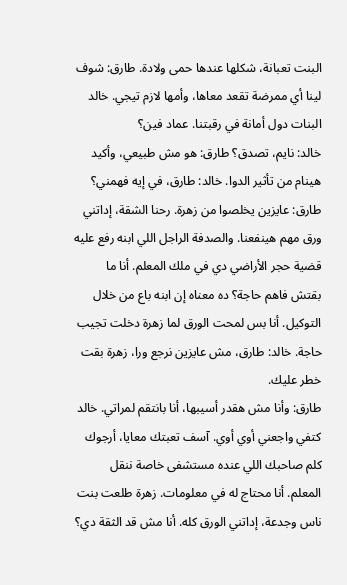البنت تعبانة، شكلها عندها حمى ولادة. طارق: شوف لينا أي ممرضة تقعد معاها، وأمها لازم تيجي. خالد البنات دول أمانة في رقبتنا. عماد فين؟
خالد: نايم، تصدق؟ طارق: هو مش طبيعي، وأكيد هينام من تأثير الدوا. خالد: طارق، في إيه فهمني؟ طارق: عايزين يخلصوا من زهرة. رحنا الشقة، إداتني ورق مهم هينفعنا. والصدفة الراجل اللي ابنه رفع عليه قضية حجر الأراضي دي في ملك المعلم. أنا ما بقتش فاهم حاجة؟ ده معناه إن ابنه باع من خلال التوكيل. أنا بس لمحت الورق لما زهرة دخلت تجيب حاجة. خالد: طارق، مش عايزين نرجع ورا، زهرة بقت خطر عليك.
طارق: وأنا مش هقدر أسيبها، أنا بانتقم لمراتي. خالد كتفي واجعني أوي أوي. آسف تعبتك معايا، أرجوك كلم صاحبك اللي عنده مستشفى خاصة ننقل المعلم. أنا محتاج له في معلومات. زهرة طلعت بنت ناس وجدعة، إداتني الورق كله. أنا مش قد الثقة دي؟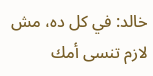خالد: في كل ده، مش لازم تنسى أمك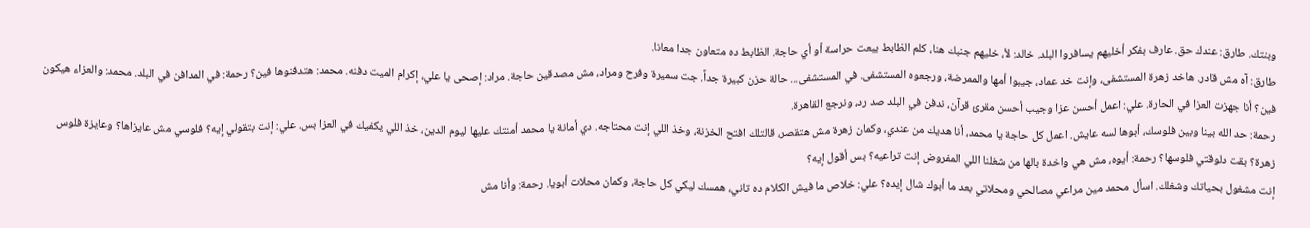وبنتك. طارق: عندك حق. عارف بفكر أخليهم يسافروا البلد. خالد: لأ، خليهم جنبك هنا، كلم الظابط يبعت حراسة أو أي حاجة. الظابط ده متعاون جدا معانا.
طارق: آه مش قادر. هاخد زهرة المستشفى، وإنت خد عماد، جيبوا أمها والممرضة، ورجعوه المستشفى. في المستشفى... حالة حزن كبيرة جداً. جت سميرة وفرح ومراد، مش مصدقين حاجة. مراد: إصحى يا علي، إكرام الميت دفنه. محمد: هتدفنوها فين؟ رحمة: في المدافن في البلد. محمد: والعزاء هيكون فين؟ أنا جهزت العزا في الحارة. علي: اعمل أحسن عزا وجيب أحسن مقرئ قرآن، ندفن في البلد صد رد، ونرجع القاهرة.
رحمة: حد الله بينا وبين فلوسك، أبوها لسه عايش. اعمل كل حاجة يا محمد، أنا هديك من عندي، وكمان زهرة مش هتقصر، قالتلك افتح الخزنة، وخذ اللي إنت محتاجه. دي أمانة يا محمد أمنتك عليها ليوم الدين، خذ اللي يكفيك في العزا بس. علي: إنت بتقولي إيه؟ فلوسي مش عايزاها؟ وعايزة فلوس زهرة؟ بقت دلوقتي فلوسها؟ رحمة: أيوه، مش هي واخدة بالها من شغلنا اللي المفروض إنت تراعيه؟ بس أقول إيه؟
إنت مشغول بحياتك وشغلك. اسأل محمد مين مراعي مصالحي ومحلاتي بعد ما أبوك شال إيده؟ علي: خلاص ما فيش الكلام ده تاني، همسك ليكي كل حاجة، وكمان محلات أبويا. رحمة: وأنا مش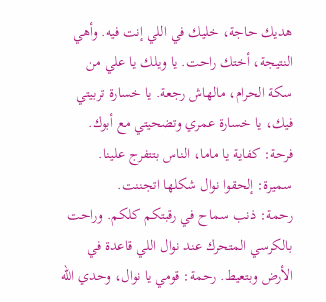هديك حاجة، خليك في اللي إنت فيه. وأهي النتيجة، أختك راحت. يا ويلك يا علي من سكة الحرام، مالهاش رجعة. يا خسارة تربيتي فيك، يا خسارة عمري وتضحيتي مع أبوك. فرحة: كفاية يا ماما، الناس بتتفرج علينا. سميرة: إلحقوا نوال شكلها اتجننت.
رحمة: ذنب سماح في رقبتكم كلكم. وراحت بالكرسي المتحرك عند نوال اللي قاعدة في الأرض وبتعيط. رحمة: قومي يا نوال، وحدي الله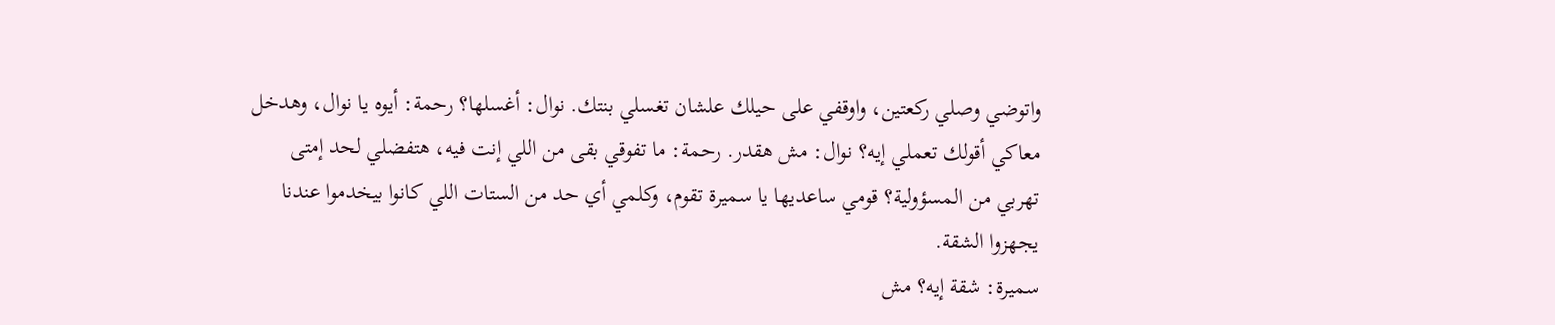واتوضي وصلي ركعتين، واوقفي على حيلك علشان تغسلي بنتك. نوال: أغسلها؟ رحمة: أيوه يا نوال، وهدخل معاكي أقولك تعملي إيه؟ نوال: مش هقدر. رحمة: ما تفوقي بقى من اللي إنت فيه، هتفضلي لحد إمتى تهربي من المسؤولية؟ قومي ساعديها يا سميرة تقوم، وكلمي أي حد من الستات اللي كانوا بيخدموا عندنا يجهزوا الشقة.
سميرة: شقة إيه؟ مش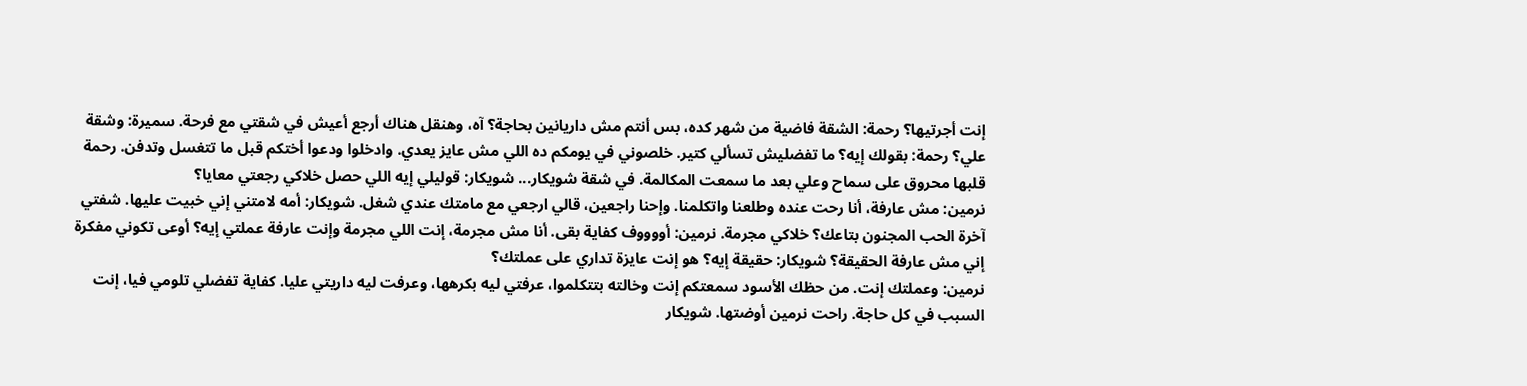إنت أجرتيها؟ رحمة: الشقة فاضية من شهر كده، بس أنتم مش داريانين بحاجة؟ آه، وهنقل هناك أرجع أعيش في شقتي مع فرحة. سميرة: وشقة علي؟ رحمة: بقولك إيه؟ ما تفضليش تسألي كتير. خلصوني في يومكم ده اللي مش عايز يعدي. وادخلوا ودعوا أختكم قبل ما تتغسل وتدفن. رحمة قلبها محروق على سماح وعلي بعد ما سمعت المكالمة. في شقة شويكار... شويكار: قوليلي إيه اللي حصل خلاكي رجعتي معايا؟
نرمين: مش عارفة، أنا رحت عنده وطلعنا واتكلمنا. وإحنا راجعين، قالي ارجعي مع مامتك عندي شغل. شويكار: أمه لامتني إني خبيت عليها. شفتي آخرة الحب المجنون بتاعك؟ خلاكي مجرمة. نرمين: أووووف كفاية بقى. أنا مش مجرمة، إنت اللي مجرمة وإنت عارفة عملتي إيه؟ أوعى تكوني مفكرة إني مش عارفة الحقيقة؟ شويكار: حقيقة إيه؟ هو إنت عايزة تداري على عملتك؟
نرمين: وعملتك إنت. من حظك الأسود سمعتكم إنت وخالته بتتكلموا، عرفتي ليه بكرهها، وعرفت ليه داريتي عليا. كفاية تفضلي تلومي فيا، إنت السبب في كل حاجة. راحت نرمين أوضتها. شويكار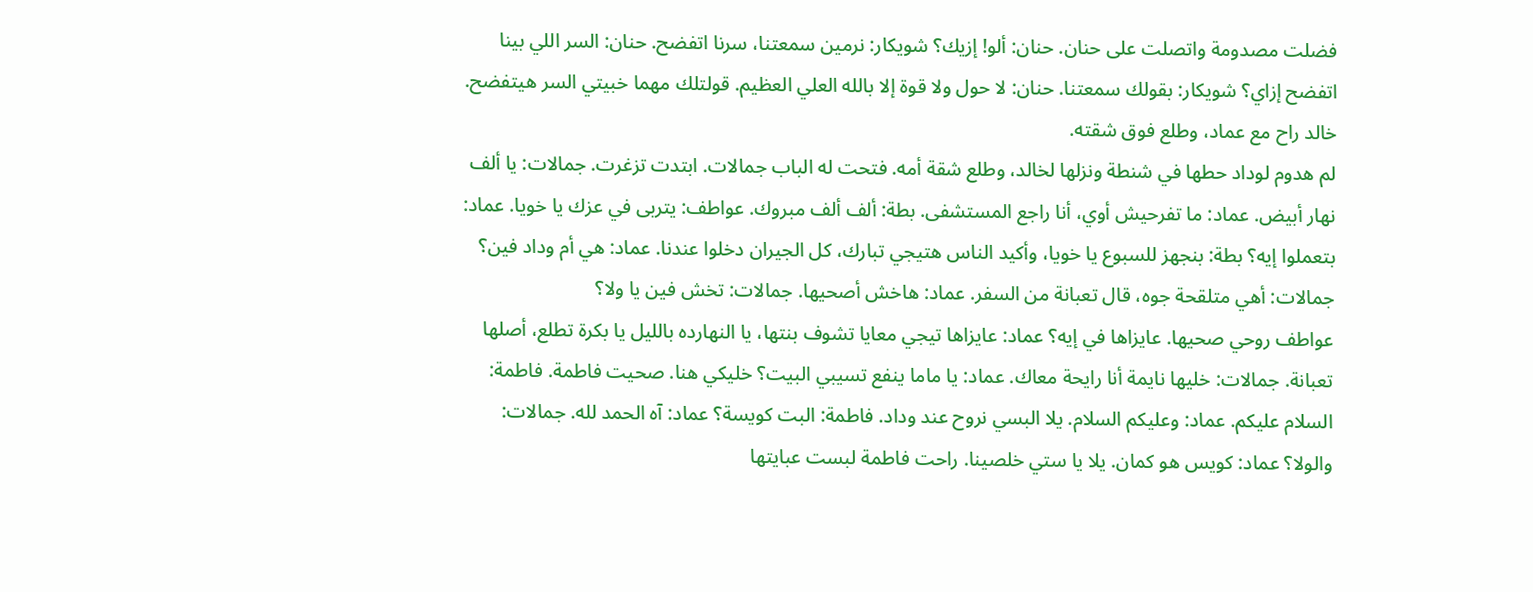فضلت مصدومة واتصلت على حنان. حنان: ألو! إزيك؟ شويكار: نرمين سمعتنا، سرنا اتفضح. حنان: السر اللي بينا اتفضح إزاي؟ شويكار: بقولك سمعتنا. حنان: لا حول ولا قوة إلا بالله العلي العظيم. قولتلك مهما خبيتي السر هيتفضح. خالد راح مع عماد، وطلع فوق شقته.
لم هدوم لوداد حطها في شنطة ونزلها لخالد، وطلع شقة أمه. فتحت له الباب جمالات. ابتدت تزغرت. جمالات: يا ألف نهار أبيض. عماد: ما تفرحيش أوي، أنا راجع المستشفى. بطة: ألف ألف مبروك. عواطف: يتربى في عزك يا خويا. عماد: بتعملوا إيه؟ بطة: بنجهز للسبوع يا خويا، وأكيد الناس هتيجي تبارك، كل الجيران دخلوا عندنا. عماد: هي أم وداد فين؟ جمالات: أهي متلقحة جوه، قال تعبانة من السفر. عماد: هاخش أصحيها. جمالات: تخش فين يا ولا؟
عواطف روحي صحيها. عايزاها في إيه؟ عماد: عايزاها تيجي معايا تشوف بنتها، يا النهارده بالليل يا بكرة تطلع، أصلها تعبانة. جمالات: خليها نايمة أنا رايحة معاك. عماد: يا ماما ينفع تسيبي البيت؟ خليكي هنا. صحيت فاطمة. فاطمة: السلام عليكم. عماد: وعليكم السلام. يلا البسي نروح عند وداد. فاطمة: البت كويسة؟ عماد: آه الحمد لله. جمالات: والولا؟ عماد: كويس هو كمان. يلا يا ستي خلصينا. راحت فاطمة لبست عبايتها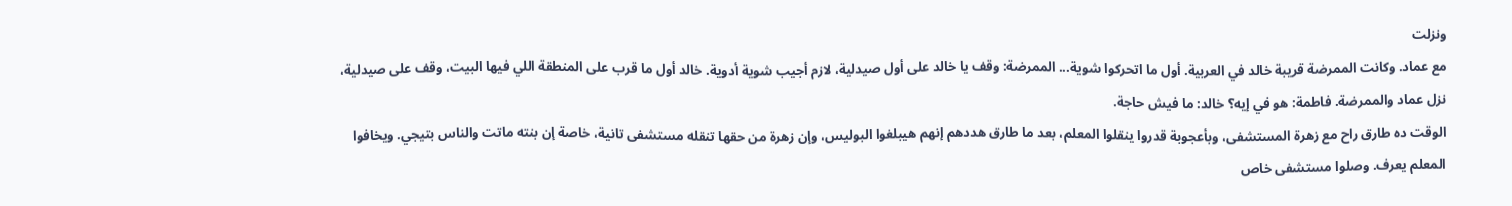ونزلت
مع عماد. وكانت الممرضة قريبة خالد في العربية. أول ما اتحركوا شوية... الممرضة: وقف يا خالد على أول صيدلية، لازم أجيب شوية أدوية. خالد أول ما قرب على المنطقة اللي فيها البيت، وقف على صيدلية، نزل عماد والممرضة. فاطمة: هو في إيه؟ خالد: ما فيش حاجة.
الوقت ده طارق راح مع زهرة المستشفى، وبأعجوبة قدروا ينقلوا المعلم، بعد ما طارق هددهم إنهم هيبلغوا البوليس، وإن زهرة من حقها تنقله مستشفى تانية، خاصة إن بنته ماتت والناس بتيجي. ويخافوا المعلم يعرف. وصلوا مستشفى خاص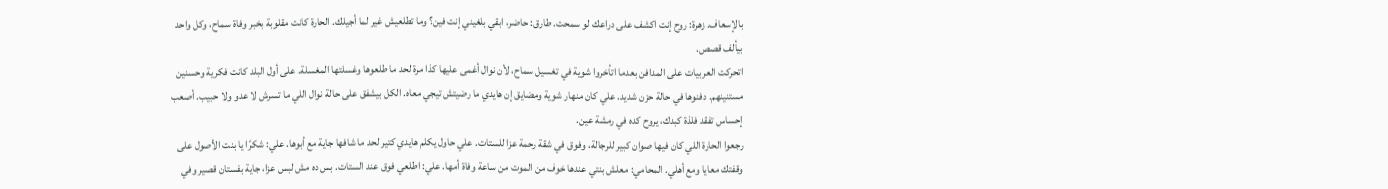بالإسعاف. زهرة: روح إنت اكشف على دراعك لو سمحت. طارق: حاضر، ابقي بلغيني إنت فين؟ وما تطلعيش غير لما أجيلك. الحارة كانت مقلوبة بخبر وفاة سماح، وكل واحد بيألف قصص.
اتحركت العربيات على المدافن بعدما اتأخروا شوية في تغسيل سماح، لأن نوال أغمى عليها كذا مرة لحد ما طلعوها وغسلتها المغسلة. على أول البلد كانت فكرية وحسنين مستنينهم. دفنوها في حالة حزن شديد. علي كان منهار شوية ومضايق إن هايدي ما رضيتش تيجي معاه. الكل بيشفق على حالة نوال اللي ما تسرش لا عدو ولا حبيب. أصعب إحساس تفقد فلذة كبدك، يروح كده في رمشة عين.
رجعوا الحارة اللي كان فيها صوان كبير للرجالة، وفوق في شقة رحمة عزا للستات. علي حاول يكلم هايدي كتير لحد ما شافها جاية مع أبوها. علي: شكرًا يا بنت الأصول على وقفتك معايا ومع أهلي. المحامي: معلش بنتي عندها خوف من الموت من ساعة وفاة أمها. علي: اطلعي فوق عند الستات. بس ده مش لبس عزا، جاية بفستان قصير وفي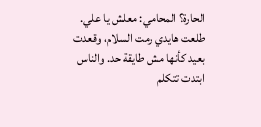الحارة؟ المحامي: معلش يا علي.
طلعت هايدي رمت السلام، وقعدت بعيد كأنها مش طايقة حد. والناس ابتدت تتكلم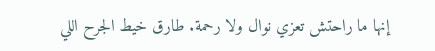إنها ما راحتش تعزي نوال ولا رحمة. طارق خيط الجرح اللي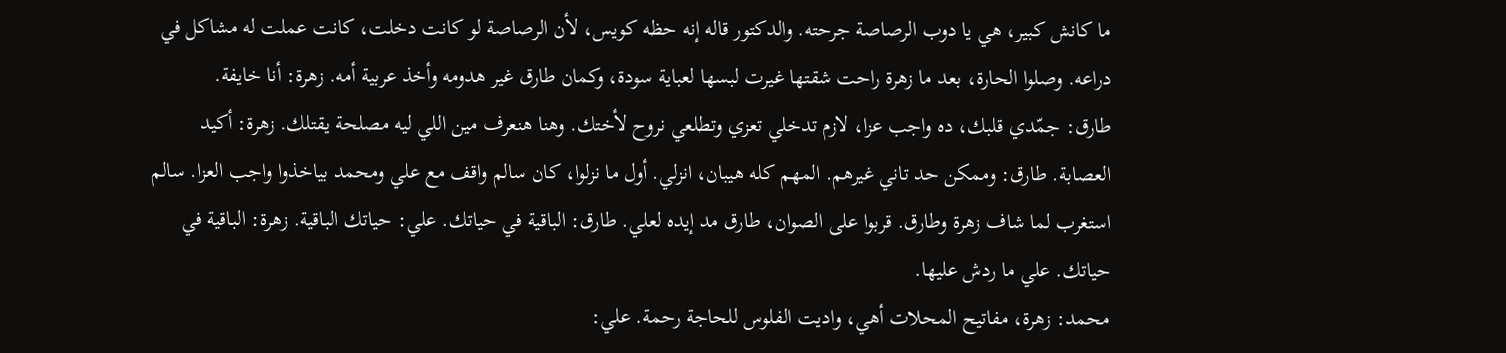ما كانش كبير، هي يا دوب الرصاصة جرحته. والدكتور قاله إنه حظه كويس، لأن الرصاصة لو كانت دخلت، كانت عملت له مشاكل في دراعه. وصلوا الحارة، بعد ما زهرة راحت شقتها غيرت لبسها لعباية سودة، وكمان طارق غير هدومه وأخذ عربية أمه. زهرة: أنا خايفة.
طارق: جمّدي قلبك، ده واجب عزا، لازم تدخلي تعزي وتطلعي نروح لأختك. وهنا هنعرف مين اللي ليه مصلحة يقتلك. زهرة: أكيد العصابة. طارق: وممكن حد تاني غيرهم. المهم كله هيبان، انزلي. أول ما نزلوا، كان سالم واقف مع علي ومحمد بياخذوا واجب العزا. سالم استغرب لما شاف زهرة وطارق. قربوا على الصوان، طارق مد إيده لعلي. طارق: الباقية في حياتك. علي: حياتك الباقية. زهرة: الباقية في حياتك. علي ما ردش عليها.
محمد: زهرة، مفاتيح المحلات أهي، واديت الفلوس للحاجة رحمة. علي: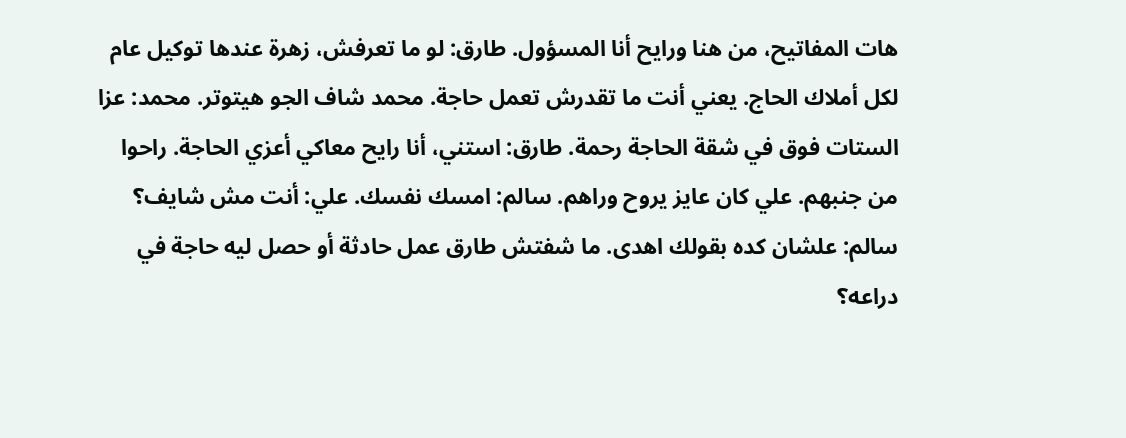هات المفاتيح، من هنا ورايح أنا المسؤول. طارق: لو ما تعرفش، زهرة عندها توكيل عام لكل أملاك الحاج. يعني أنت ما تقدرش تعمل حاجة. محمد شاف الجو هيتوتر. محمد: عزا الستات فوق في شقة الحاجة رحمة. طارق: استني، أنا رايح معاكي أعزي الحاجة. راحوا من جنبهم. علي كان عايز يروح وراهم. سالم: امسك نفسك. علي: أنت مش شايف؟
سالم: علشان كده بقولك اهدى. ما شفتش طارق عمل حادثة أو حصل ليه حاجة في دراعه؟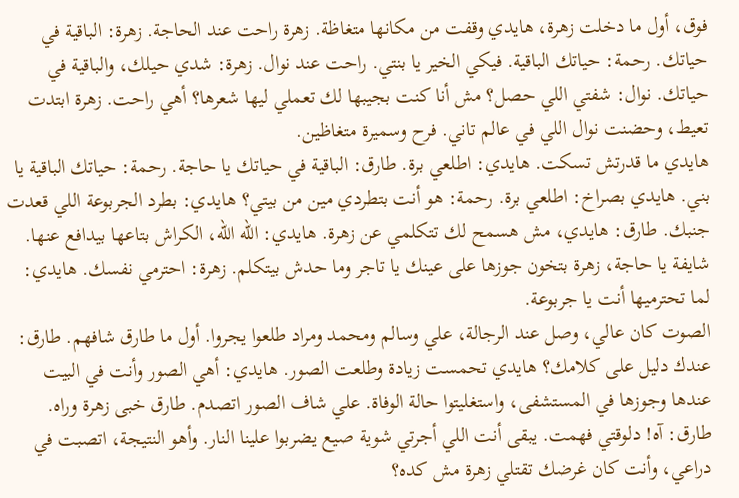فوق، أول ما دخلت زهرة، هايدي وقفت من مكانها متغاظة. زهرة راحت عند الحاجة. زهرة: الباقية في حياتك. رحمة: حياتك الباقية. فيكي الخير يا بنتي. راحت عند نوال. زهرة: شدي حيلك، والباقية في حياتك. نوال: شفتي اللي حصل؟ مش أنا كنت بجيبها لك تعملي ليها شعرها؟ أهي راحت. زهرة ابتدت تعيط، وحضنت نوال اللي في عالم تاني. فرح وسميرة متغاظين.
هايدي ما قدرتش تسكت. هايدي: اطلعي برة. طارق: الباقية في حياتك يا حاجة. رحمة: حياتك الباقية يا بني. هايدي بصراخ: اطلعي برة. رحمة: هو أنت بتطردي مين من بيتي؟ هايدي: بطرد الجربوعة اللي قعدت جنبك. طارق: هايدي، مش هسمح لك تتكلمي عن زهرة. هايدي: الله الله، الكراش بتاعها بيدافع عنها. شايفة يا حاجة، زهرة بتخون جوزها على عينك يا تاجر وما حدش بيتكلم. زهرة: احترمي نفسك. هايدي: لما تحترميها أنت يا جربوعة.
الصوت كان عالي، وصل عند الرجالة، علي وسالم ومحمد ومراد طلعوا يجروا. أول ما طارق شافهم. طارق: عندك دليل على كلامك؟ هايدي تحمست زيادة وطلعت الصور. هايدي: أهي الصور وأنت في البيت عندها وجوزها في المستشفى، واستغليتوا حالة الوفاة. علي شاف الصور اتصدم. طارق خبى زهرة وراه. طارق: آه! دلوقتي فهمت. يبقى أنت اللي أجرتي شوية صيع يضربوا علينا النار. وأهو النتيجة، اتصبت في دراعي، وأنت كان غرضك تقتلي زهرة مش كده؟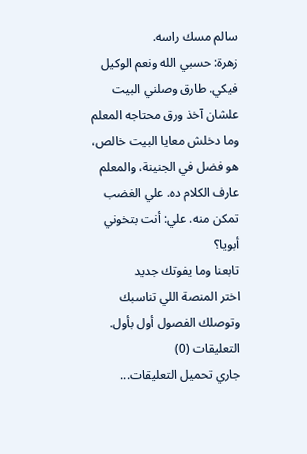سالم مسك راسه.
زهرة: حسبي الله ونعم الوكيل فيكي. طارق وصلني البيت علشان آخذ ورق محتاجه المعلم وما دخلش معايا البيت خالص، هو فضل في الجنينة، والمعلم عارف الكلام ده. علي الغضب تمكن منه. علي: أنت بتخوني أبويا؟
تابعنا وما يفوتك جديد
اختر المنصة اللي تناسبك وتوصلك الفصول أول بأول.
التعليقات (0)
جاري تحميل التعليقات...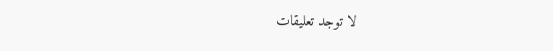لا توجد تعليقات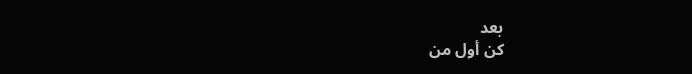بعد
كن أول من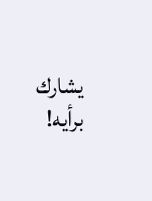يشارك برأيه!